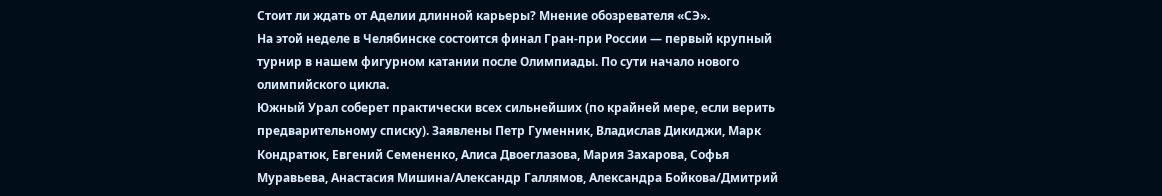Стоит ли ждать от Аделии длинной карьеры? Мнение обозревателя «СЭ».
На этой неделе в Челябинске состоится финал Гран-при России — первый крупный турнир в нашем фигурном катании после Олимпиады. По сути начало нового олимпийского цикла.
Южный Урал соберет практически всех сильнейших (по крайней мере, если верить предварительному списку). Заявлены Петр Гуменник, Владислав Дикиджи, Марк Кондратюк, Евгений Семененко, Алиса Двоеглазова, Мария Захарова, Софья Муравьева, Анастасия Мишина/Александр Галлямов, Александра Бойкова/Дмитрий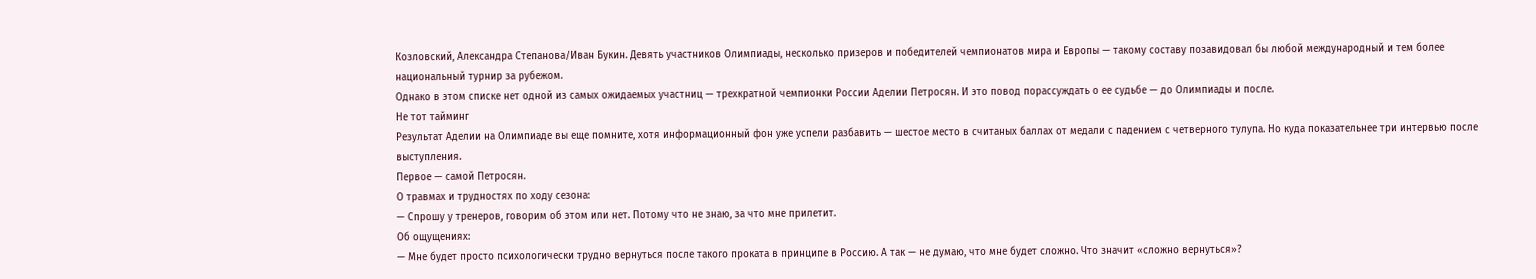Козловский, Александра Степанова/Иван Букин. Девять участников Олимпиады, несколько призеров и победителей чемпионатов мира и Европы — такому составу позавидовал бы любой международный и тем более национальный турнир за рубежом.
Однако в этом списке нет одной из самых ожидаемых участниц — трехкратной чемпионки России Аделии Петросян. И это повод порассуждать о ее судьбе — до Олимпиады и после.
Не тот тайминг
Результат Аделии на Олимпиаде вы еще помните, хотя информационный фон уже успели разбавить — шестое место в считаных баллах от медали с падением с четверного тулупа. Но куда показательнее три интервью после выступления.
Первое — самой Петросян.
О травмах и трудностях по ходу сезона:
— Спрошу у тренеров, говорим об этом или нет. Потому что не знаю, за что мне прилетит.
Об ощущениях:
— Мне будет просто психологически трудно вернуться после такого проката в принципе в Россию. А так — не думаю, что мне будет сложно. Что значит «сложно вернуться»?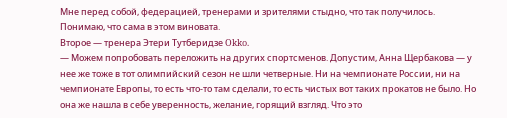Мне перед собой, федерацией, тренерами и зрителями стыдно, что так получилось. Понимаю, что сама в этом виновата.
Второе — тренера Этери Тутберидзе Okko.
— Можем попробовать переложить на других спортсменов. Допустим, Анна Щербакова — у нее же тоже в тот олимпийский сезон не шли четверные. Ни на чемпионате России, ни на чемпионате Европы, то есть что-то там сделали, то есть чистых вот таких прокатов не было. Но она же нашла в себе уверенность, желание, горящий взгляд. Что это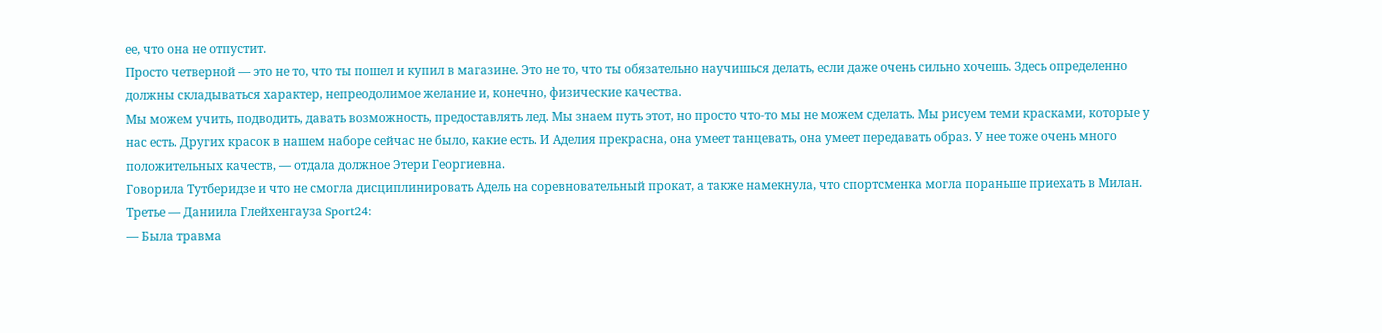ее, что она не отпустит.
Просто четверной — это не то, что ты пошел и купил в магазине. Это не то, что ты обязательно научишься делать, если даже очень сильно хочешь. Здесь определенно должны складываться характер, непреодолимое желание и, конечно, физические качества.
Мы можем учить, подводить, давать возможность, предоставлять лед. Мы знаем путь этот, но просто что-то мы не можем сделать. Мы рисуем теми красками, которые у нас есть. Других красок в нашем наборе сейчас не было, какие есть. И Аделия прекрасна, она умеет танцевать, она умеет передавать образ. У нее тоже очень много положительных качеств, — отдала должное Этери Георгиевна.
Говорила Тутберидзе и что не смогла дисциплинировать Адель на соревновательный прокат, а также намекнула, что спортсменка могла пораньше приехать в Милан.
Третье — Даниила Глейхенгауза Sport24:
— Была травма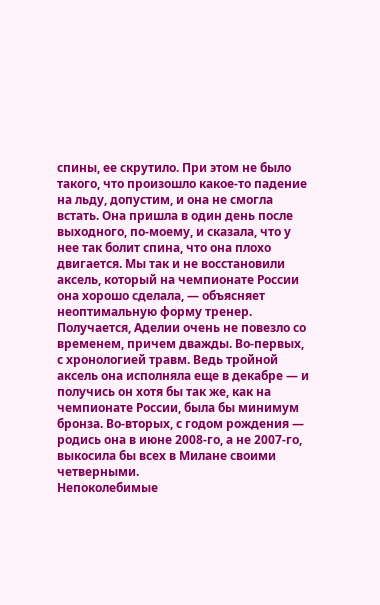спины, ее скрутило. При этом не было такого, что произошло какое-то падение на льду, допустим, и она не смогла встать. Она пришла в один день после выходного, по-моему, и сказала, что у нее так болит спина, что она плохо двигается. Мы так и не восстановили аксель, который на чемпионате России она хорошо сделала, — объясняет неоптимальную форму тренер.
Получается, Аделии очень не повезло со временем, причем дважды. Во-первых, с хронологией травм. Ведь тройной аксель она исполняла еще в декабре — и получись он хотя бы так же, как на чемпионате России, была бы минимум бронза. Во-вторых, с годом рождения — родись она в июне 2008-го, а не 2007-го, выкосила бы всех в Милане своими четверными.
Непоколебимые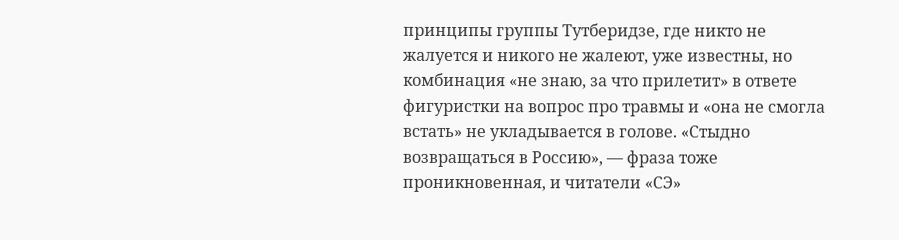принципы группы Тутберидзе, где никто не жалуется и никого не жалеют, уже известны, но комбинация «не знаю, за что прилетит» в ответе фигуристки на вопрос про травмы и «она не смогла встать» не укладывается в голове. «Стыдно возвращаться в Россию», — фраза тоже проникновенная, и читатели «СЭ»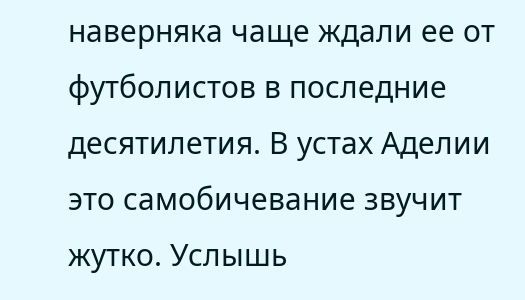наверняка чаще ждали ее от футболистов в последние десятилетия. В устах Аделии это самобичевание звучит жутко. Услышь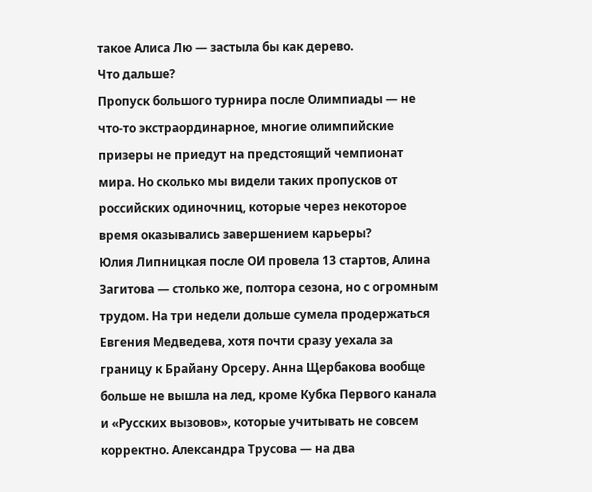такое Алиса Лю — застыла бы как дерево.
Что дальше?
Пропуск большого турнира после Олимпиады — не что-то экстраординарное, многие олимпийские призеры не приедут на предстоящий чемпионат мира. Но сколько мы видели таких пропусков от российских одиночниц, которые через некоторое время оказывались завершением карьеры?
Юлия Липницкая после ОИ провела 13 стартов, Алина Загитова — столько же, полтора сезона, но с огромным трудом. На три недели дольше сумела продержаться Евгения Медведева, хотя почти сразу уехала за границу к Брайану Орсеру. Анна Щербакова вообще больше не вышла на лед, кроме Кубка Первого канала и «Русских вызовов», которые учитывать не совсем корректно. Александра Трусова — на два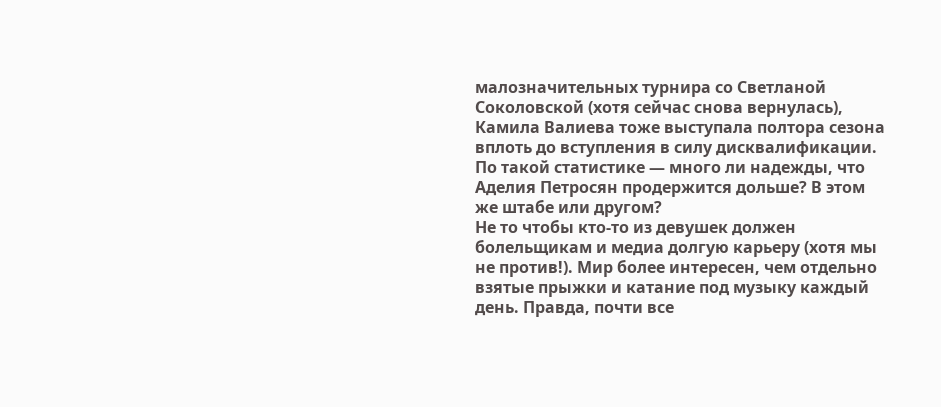малозначительных турнира со Светланой Соколовской (хотя сейчас снова вернулась), Камила Валиева тоже выступала полтора сезона вплоть до вступления в силу дисквалификации.
По такой статистике — много ли надежды, что Аделия Петросян продержится дольше? В этом же штабе или другом?
Не то чтобы кто-то из девушек должен болельщикам и медиа долгую карьеру (хотя мы не против!). Мир более интересен, чем отдельно взятые прыжки и катание под музыку каждый день. Правда, почти все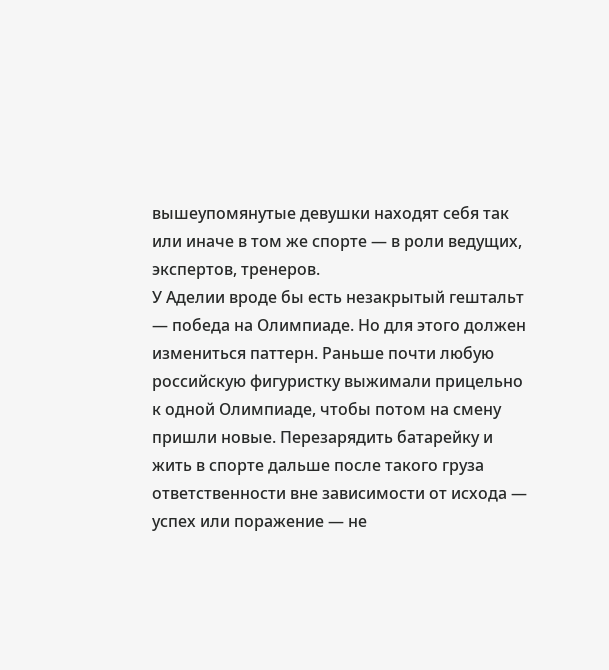вышеупомянутые девушки находят себя так или иначе в том же спорте — в роли ведущих, экспертов, тренеров.
У Аделии вроде бы есть незакрытый гештальт — победа на Олимпиаде. Но для этого должен измениться паттерн. Раньше почти любую российскую фигуристку выжимали прицельно к одной Олимпиаде, чтобы потом на смену пришли новые. Перезарядить батарейку и жить в спорте дальше после такого груза ответственности вне зависимости от исхода — успех или поражение — не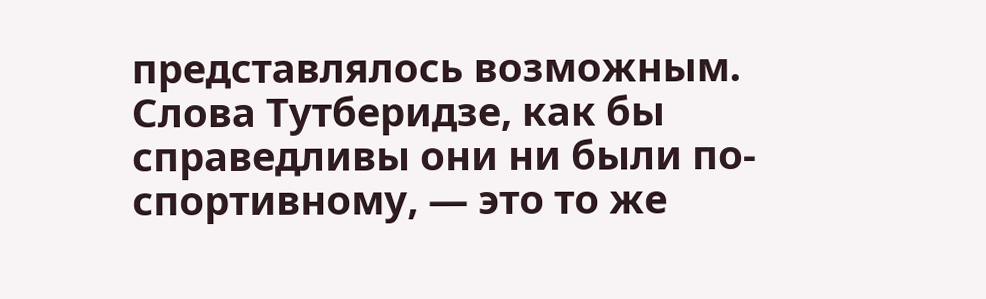представлялось возможным.
Слова Тутберидзе, как бы справедливы они ни были по-спортивному, — это то же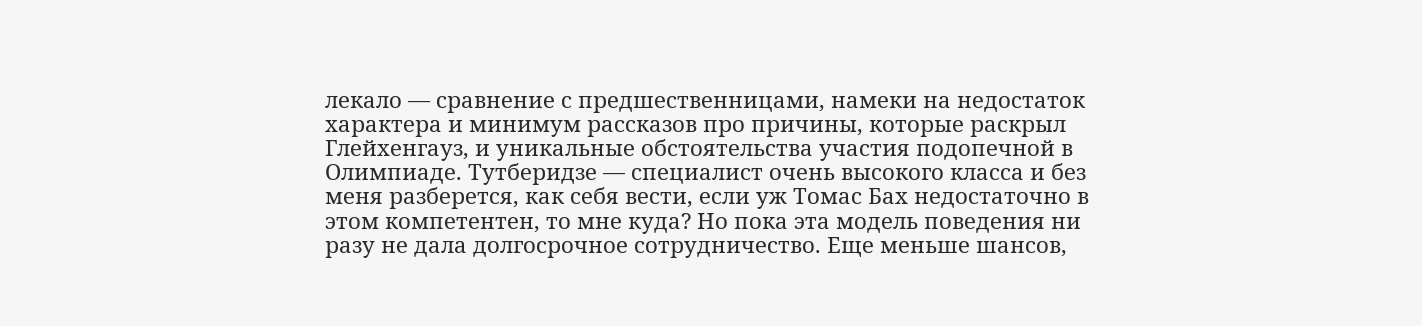лекало — сравнение с предшественницами, намеки на недостаток характера и минимум рассказов про причины, которые раскрыл Глейхенгауз, и уникальные обстоятельства участия подопечной в Олимпиаде. Тутберидзе — специалист очень высокого класса и без меня разберется, как себя вести, если уж Томас Бах недостаточно в этом компетентен, то мне куда? Но пока эта модель поведения ни разу не дала долгосрочное сотрудничество. Еще меньше шансов,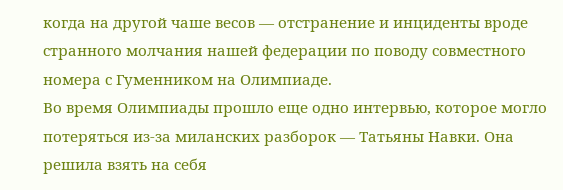когда на другой чаше весов — отстранение и инциденты вроде странного молчания нашей федерации по поводу совместного номера с Гуменником на Олимпиаде.
Во время Олимпиады прошло еще одно интервью, которое могло потеряться из-за миланских разборок — Татьяны Навки. Она решила взять на себя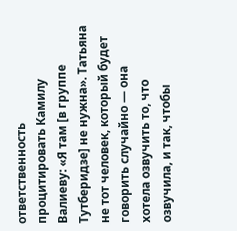ответственность процитировать Камилу Валиеву: «Я там [в группе Тутберидзе] не нужна». Татьяна не тот человек, который будет говорить случайно — она хотела озвучить то, что озвучила, и так, чтобы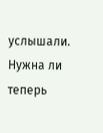услышали.
Нужна ли теперь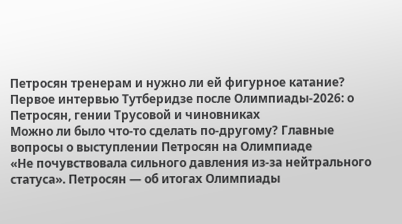Петросян тренерам и нужно ли ей фигурное катание?
Первое интервью Тутберидзе после Олимпиады-2026: о Петросян, гении Трусовой и чиновниках
Можно ли было что-то сделать по-другому? Главные вопросы о выступлении Петросян на Олимпиаде
«Не почувствовала сильного давления из-за нейтрального статуса». Петросян — об итогах Олимпиады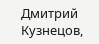Дмитрий Кузнецов,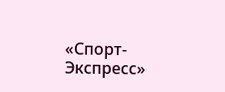«Спорт-Экспресс»